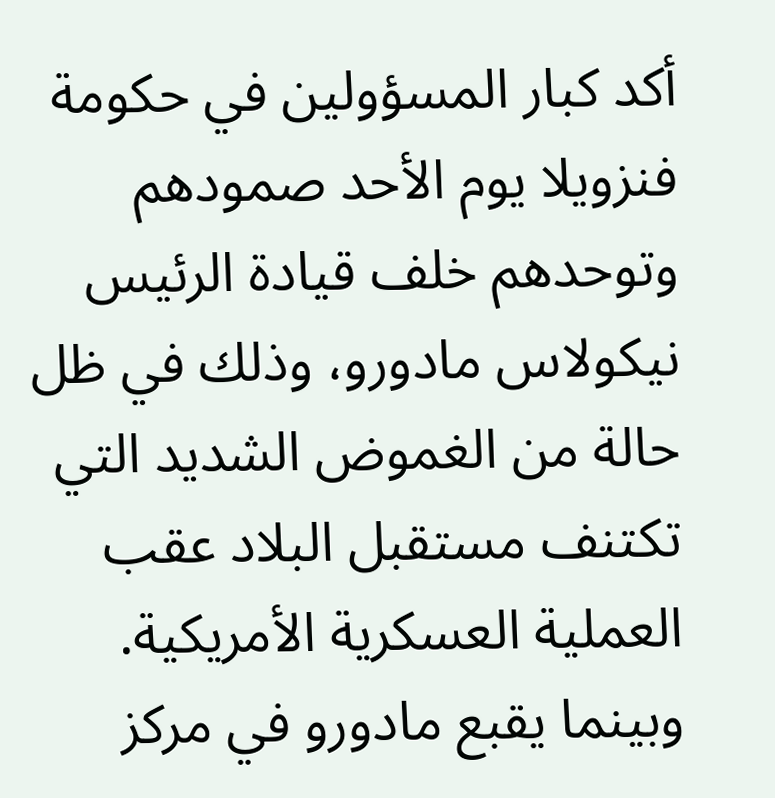أكد كبار المسؤولين في حكومة فنزويلا يوم الأحد صمودهم وتوحدهم خلف قيادة الرئيس نيكولاس مادورو، وذلك في ظل حالة من الغموض الشديد التي تكتنف مستقبل البلاد عقب العملية العسكرية الأمريكية.
وبينما يقبع مادورو في مركز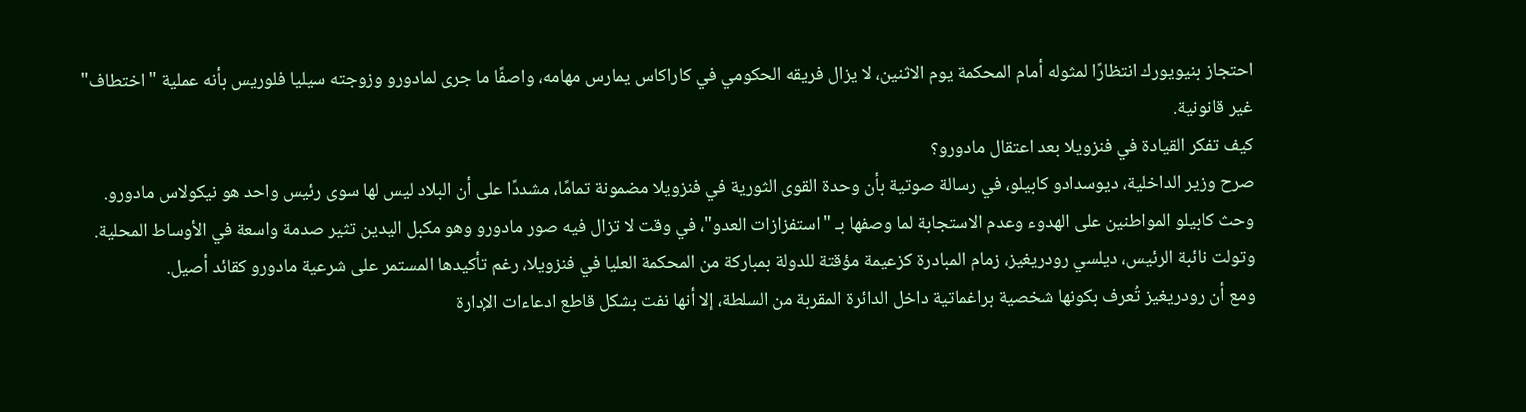احتجاز بنيويورك انتظارًا لمثوله أمام المحكمة يوم الاثنين، لا يزال فريقه الحكومي في كاراكاس يمارس مهامه، واصفًا ما جرى لمادورو وزوجته سيليا فلوريس بأنه عملية "اختطاف" غير قانونية.
كيف تفكر القيادة في فنزويلا بعد اعتقال مادورو؟
صرح وزير الداخلية، ديوسدادو كابيلو، في رسالة صوتية بأن وحدة القوى الثورية في فنزويلا مضمونة تمامًا، مشددًا على أن البلاد ليس لها سوى رئيس واحد هو نيكولاس مادورو.
وحث كابيلو المواطنين على الهدوء وعدم الاستجابة لما وصفها بـ "استفزازات العدو"، في وقت لا تزال فيه صور مادورو وهو مكبل اليدين تثير صدمة واسعة في الأوساط المحلية.
وتولت نائبة الرئيس، ديلسي رودريغيز، زمام المبادرة كزعيمة مؤقتة للدولة بمباركة من المحكمة العليا في فنزويلا، رغم تأكيدها المستمر على شرعية مادورو كقائد أصيل.
ومع أن رودريغيز تُعرف بكونها شخصية براغماتية داخل الدائرة المقربة من السلطة، إلا أنها نفت بشكل قاطع ادعاءات الإدارة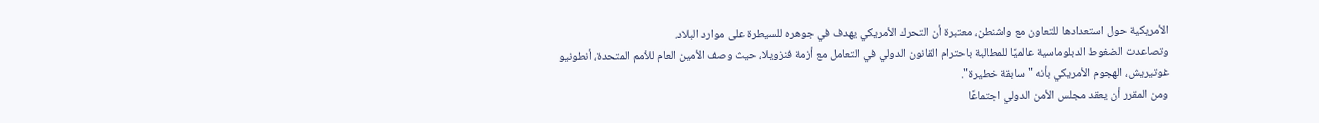الأمريكية حول استعدادها للتعاون مع واشنطن، معتبرة أن التحرك الأمريكي يهدف في جوهره للسيطرة على موارد البلاد.
وتصاعدت الضغوط الدبلوماسية عالميًا للمطالبة باحترام القانون الدولي في التعامل مع أزمة فنزويلا، حيث وصف الأمين العام للأمم المتحدة، أنطونيو غوتيريش، الهجوم الأمريكي بأنه "سابقة خطيرة".
ومن المقرر أن يعقد مجلس الأمن الدولي اجتماعًا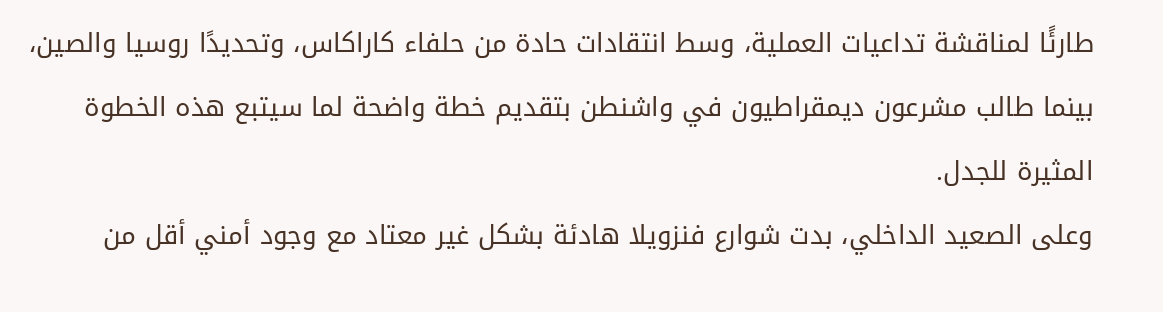طارئًا لمناقشة تداعيات العملية، وسط انتقادات حادة من حلفاء كاراكاس، وتحديدًا روسيا والصين، بينما طالب مشرعون ديمقراطيون في واشنطن بتقديم خطة واضحة لما سيتبع هذه الخطوة المثيرة للجدل.
وعلى الصعيد الداخلي، بدت شوارع فنزويلا هادئة بشكل غير معتاد مع وجود أمني أقل من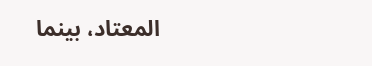المعتاد، بينما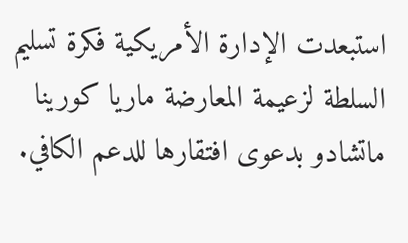استبعدت الإدارة الأمريكية فكرة تسليم السلطة لزعيمة المعارضة ماريا كورينا ماتشادو بدعوى افتقارها للدعم الكافي.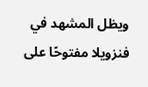ويظل المشهد في فنزويلا مفتوحًا على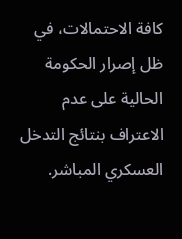كافة الاحتمالات، في ظل إصرار الحكومة الحالية على عدم الاعتراف بنتائج التدخل العسكري المباشر.